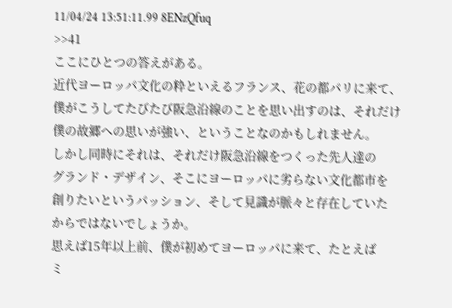11/04/24 13:51:11.99 8ENzQfuq
>>41
ここにひとつの答えがある。
近代ヨーロッパ文化の粋といえるフランス、花の都パリに来て、
僕がこうしてたびたび阪急沿線のことを思い出すのは、それだけ
僕の故郷への思いが強い、ということなのかもしれません。
しかし同時にそれは、それだけ阪急沿線をつくった先人達の
グランド・デザイン、そこにヨーロッパに劣らない文化都市を
創りたいというパッション、そして見識が脈々と存在していた
からではないでしょうか。
思えば15年以上前、僕が初めてヨーロッパに来て、たとえば
ミ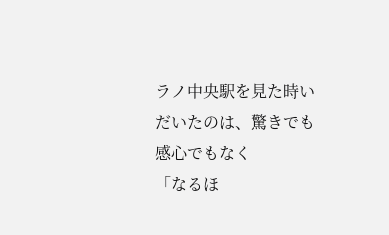ラノ中央駅を見た時いだいたのは、驚きでも感心でもなく
「なるほ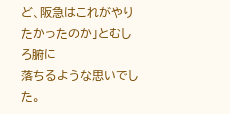ど、阪急はこれがやりたかったのか」とむしろ腑に
落ちるような思いでした。